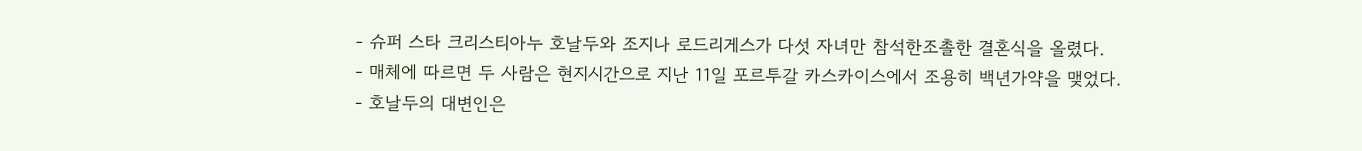- 슈퍼 스타 크리스티아누 호날두와 조지나 로드리게스가 다섯 자녀만 참석한조촐한 결혼식을 올렸다.
- 매체에 따르면 두 사람은 현지시간으로 지난 11일 포르투갈 카스카이스에서 조용히 백년가약을 맺었다.
- 호날두의 대변인은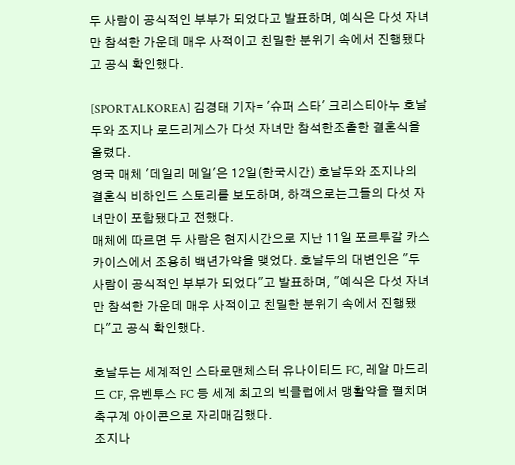두 사람이 공식적인 부부가 되었다고 발표하며, 예식은 다섯 자녀만 참석한 가운데 매우 사적이고 친밀한 분위기 속에서 진행됐다고 공식 확인했다.

[SPORTALKOREA] 김경태 기자= '슈퍼 스타' 크리스티아누 호날두와 조지나 로드리게스가 다섯 자녀만 참석한조촐한 결혼식을 올렸다.
영국 매체 '데일리 메일'은 12일(한국시간) 호날두와 조지나의 결혼식 비하인드 스토리를 보도하며, 하객으로는그들의 다섯 자녀만이 포함됐다고 전했다.
매체에 따르면 두 사람은 현지시간으로 지난 11일 포르투갈 카스카이스에서 조용히 백년가약을 맺었다. 호날두의 대변인은 "두 사람이 공식적인 부부가 되었다"고 발표하며, "예식은 다섯 자녀만 참석한 가운데 매우 사적이고 친밀한 분위기 속에서 진행됐다"고 공식 확인했다.

호날두는 세계적인 스타로맨체스터 유나이티드 FC, 레알 마드리드 CF, 유벤투스 FC 등 세계 최고의 빅클럽에서 맹활약을 펼치며 축구계 아이콘으로 자리매김했다.
조지나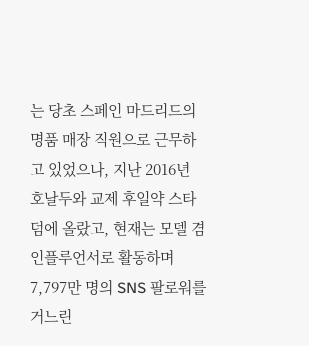는 당초 스페인 마드리드의 명품 매장 직원으로 근무하고 있었으나, 지난 2016년 호날두와 교제 후일약 스타덤에 올랐고, 현재는 모델 겸 인플루언서로 활동하며 7,797만 명의 SNS 팔로워를 거느린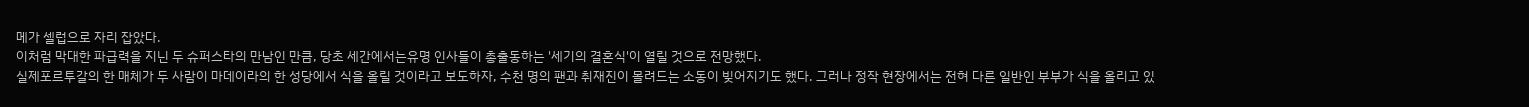메가 셀럽으로 자리 잡았다.
이처럼 막대한 파급력을 지닌 두 슈퍼스타의 만남인 만큼, 당초 세간에서는유명 인사들이 총출동하는 '세기의 결혼식'이 열릴 것으로 전망했다.
실제포르투갈의 한 매체가 두 사람이 마데이라의 한 성당에서 식을 올릴 것이라고 보도하자, 수천 명의 팬과 취재진이 몰려드는 소동이 빚어지기도 했다. 그러나 정작 현장에서는 전혀 다른 일반인 부부가 식을 올리고 있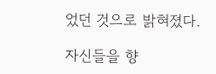었던 것으로 밝혀졌다.

자신들을 향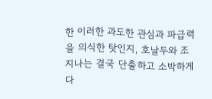한 이러한 과도한 관심과 파급력을 의식한 탓인지, 호날두와 조지나는 결국 단출하고 소박하게 다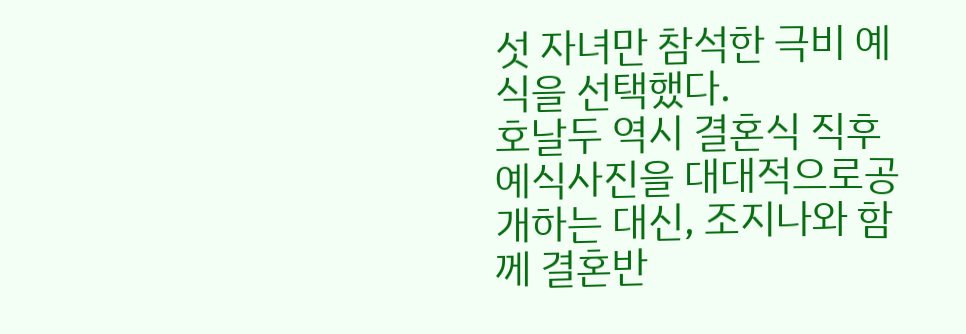섯 자녀만 참석한 극비 예식을 선택했다.
호날두 역시 결혼식 직후예식사진을 대대적으로공개하는 대신, 조지나와 함께 결혼반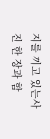지를 끼고 있는사진 한 장과 함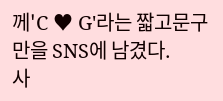께'C ♥ G'라는 짧고문구만을 SNS에 남겼다.
사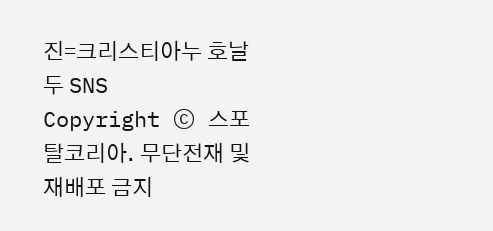진=크리스티아누 호날두 SNS
Copyright ⓒ 스포탈코리아. 무단전재 및 재배포 금지